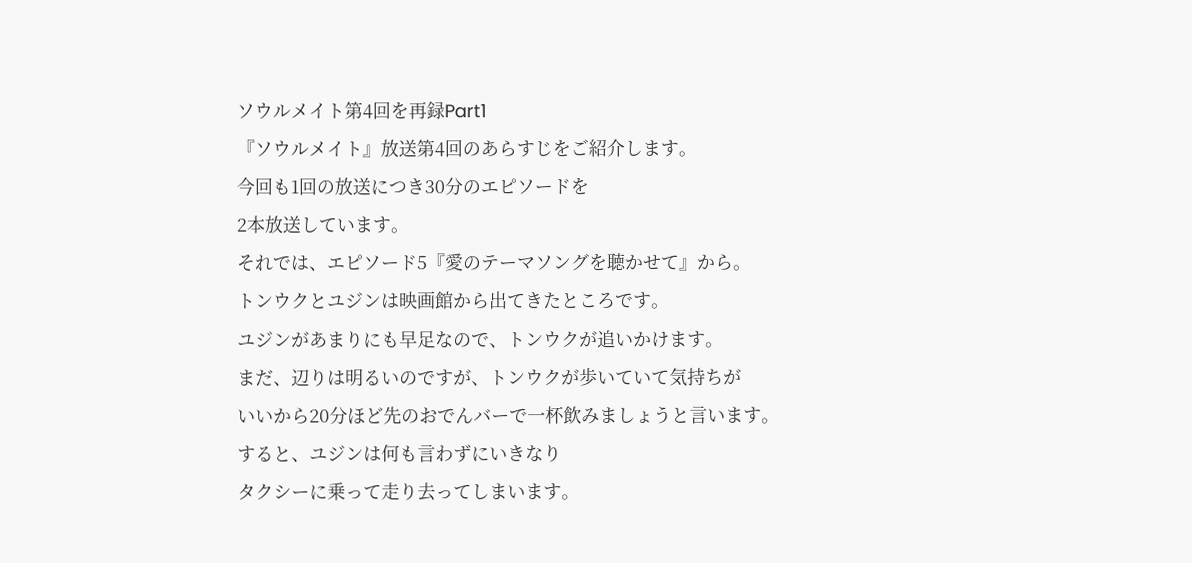ソウルメイト第4回を再録Part1
『ソウルメイト』放送第4回のあらすじをご紹介します。
今回も1回の放送につき30分のエピソードを
2本放送しています。
それでは、エピソード5『愛のテーマソングを聴かせて』から。
トンウクとユジンは映画館から出てきたところです。
ユジンがあまりにも早足なので、トンウクが追いかけます。
まだ、辺りは明るいのですが、トンウクが歩いていて気持ちが
いいから20分ほど先のおでんバーで一杯飲みましょうと言います。
すると、ユジンは何も言わずにいきなり
タクシーに乗って走り去ってしまいます。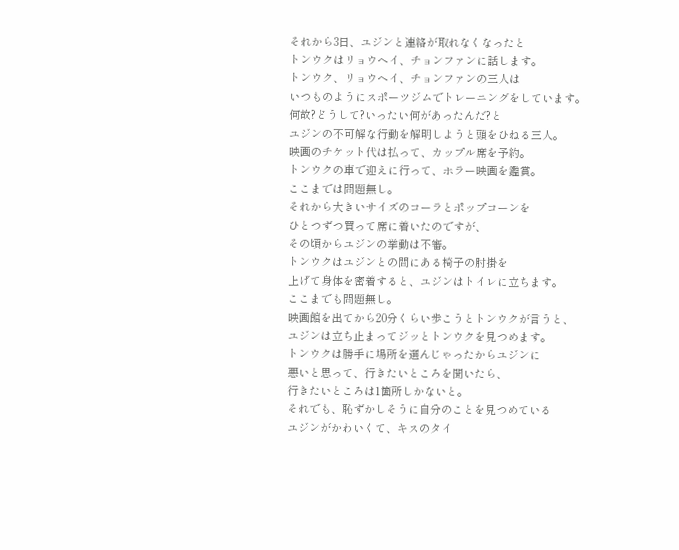それから3日、ユジンと連絡が取れなくなったと
トンウクはリョウヘイ、チョンファンに話します。
トンウク、リョウヘイ、チョンファンの三人は
いつものようにスポーツジムでトレーニングをしています。
何故?どうして?いったい何があったんだ?と
ユジンの不可解な行動を解明しようと頭をひねる三人。
映画のチケット代は払って、カップル席を予約。
トンウクの車で迎えに行って、ホラー映画を鑑賞。
ここまでは問題無し。
それから大きいサイズのコーラとポップコーンを
ひとつずつ買って席に着いたのですが、
その頃からユジンの挙動は不審。
トンウクはユジンとの間にある椅子の肘掛を
上げて身体を密着すると、ユジンはトイレに立ちます。
ここまでも問題無し。
映画館を出てから20分くらい歩こうとトンウクが言うと、
ユジンは立ち止まってジッとトンウクを見つめます。
トンウクは勝手に場所を選んじゃったからユジンに
悪いと思って、行きたいところを聞いたら、
行きたいところは1箇所しかないと。
それでも、恥ずかしそうに自分のことを見つめている
ユジンがかわいくて、キスのタイ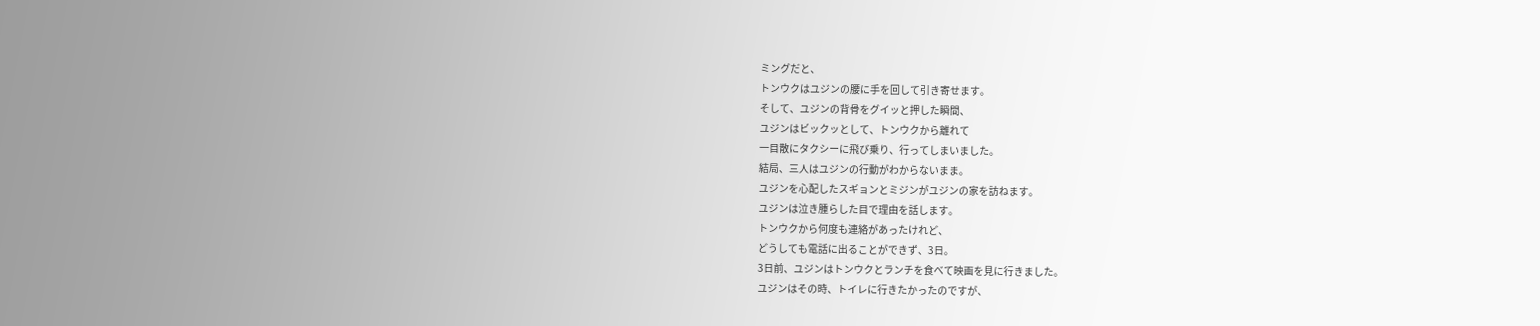ミングだと、
トンウクはユジンの腰に手を回して引き寄せます。
そして、ユジンの背骨をグイッと押した瞬間、
ユジンはビックッとして、トンウクから離れて
一目散にタクシーに飛び乗り、行ってしまいました。
結局、三人はユジンの行動がわからないまま。
ユジンを心配したスギョンとミジンがユジンの家を訪ねます。
ユジンは泣き腫らした目で理由を話します。
トンウクから何度も連絡があったけれど、
どうしても電話に出ることができず、3日。
3日前、ユジンはトンウクとランチを食べて映画を見に行きました。
ユジンはその時、トイレに行きたかったのですが、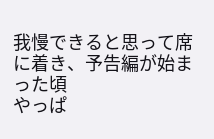我慢できると思って席に着き、予告編が始まった頃
やっぱ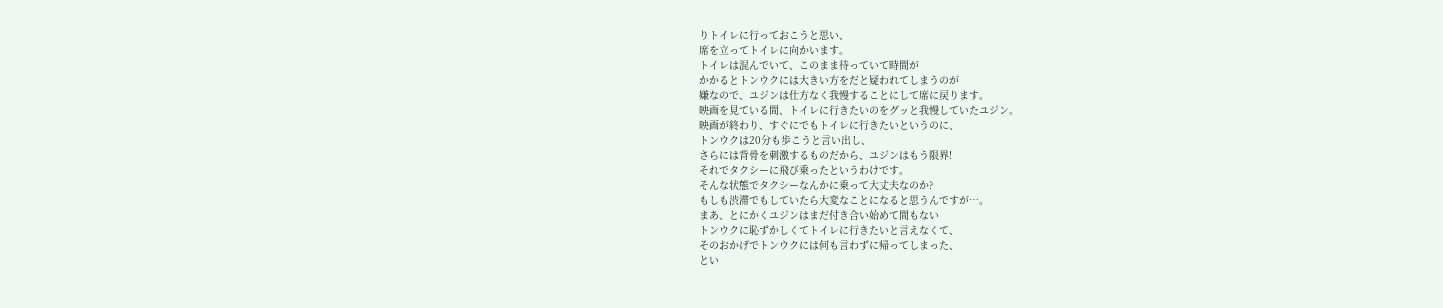りトイレに行っておこうと思い、
席を立ってトイレに向かいます。
トイレは混んでいて、このまま待っていて時間が
かかるとトンウクには大きい方をだと疑われてしまうのが
嫌なので、ユジンは仕方なく我慢することにして席に戻ります。
映画を見ている間、トイレに行きたいのをグッと我慢していたユジン。
映画が終わり、すぐにでもトイレに行きたいというのに、
トンウクは20分も歩こうと言い出し、
さらには背骨を刺激するものだから、ユジンはもう限界!
それでタクシーに飛び乗ったというわけです。
そんな状態でタクシーなんかに乗って大丈夫なのか?
もしも渋滞でもしていたら大変なことになると思うんですが…。
まあ、とにかくユジンはまだ付き合い始めて間もない
トンウクに恥ずかしくてトイレに行きたいと言えなくて、
そのおかげでトンウクには何も言わずに帰ってしまった、
とい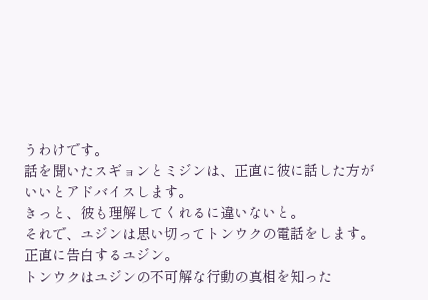うわけです。
話を聞いたスギョンとミジンは、正直に彼に話した方が
いいとアドバイスします。
きっと、彼も理解してくれるに違いないと。
それで、ユジンは思い切ってトンウクの電話をします。
正直に告白するユジン。
トンウクはユジンの不可解な行動の真相を知った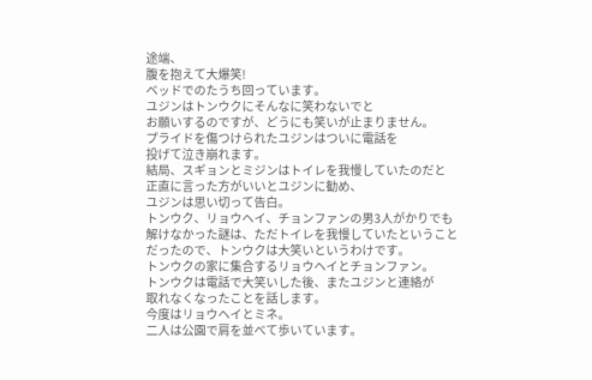途端、
腹を抱えて大爆笑!
ベッドでのたうち回っています。
ユジンはトンウクにそんなに笑わないでと
お願いするのですが、どうにも笑いが止まりません。
プライドを傷つけられたユジンはついに電話を
投げて泣き崩れます。
結局、スギョンとミジンはトイレを我慢していたのだと
正直に言った方がいいとユジンに勧め、
ユジンは思い切って告白。
トンウク、リョウヘイ、チョンファンの男3人がかりでも
解けなかった謎は、ただトイレを我慢していたということ
だったので、トンウクは大笑いというわけです。
トンウクの家に集合するリョウヘイとチョンファン。
トンウクは電話で大笑いした後、またユジンと連絡が
取れなくなったことを話します。
今度はリョウヘイとミネ。
二人は公園で肩を並べて歩いています。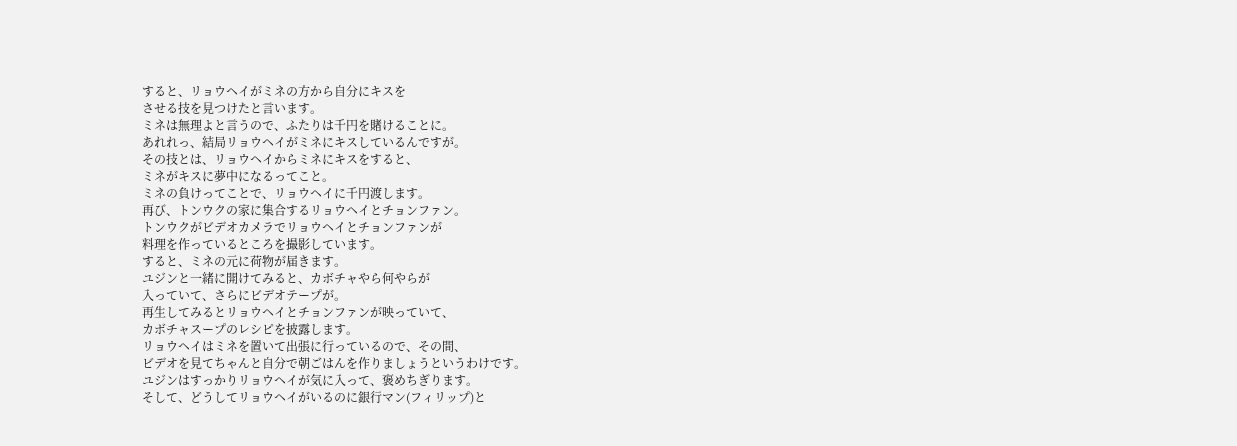すると、リョウヘイがミネの方から自分にキスを
させる技を見つけたと言います。
ミネは無理よと言うので、ふたりは千円を賭けることに。
あれれっ、結局リョウヘイがミネにキスしているんですが。
その技とは、リョウヘイからミネにキスをすると、
ミネがキスに夢中になるってこと。
ミネの負けってことで、リョウヘイに千円渡します。
再び、トンウクの家に集合するリョウヘイとチョンファン。
トンウクがビデオカメラでリョウヘイとチョンファンが
料理を作っているところを撮影しています。
すると、ミネの元に荷物が届きます。
ユジンと一緒に開けてみると、カボチャやら何やらが
入っていて、さらにビデオテープが。
再生してみるとリョウヘイとチョンファンが映っていて、
カボチャスープのレシピを披露します。
リョウヘイはミネを置いて出張に行っているので、その間、
ビデオを見てちゃんと自分で朝ごはんを作りましょうというわけです。
ユジンはすっかりリョウヘイが気に入って、褒めちぎります。
そして、どうしてリョウヘイがいるのに銀行マン(フィリップ)と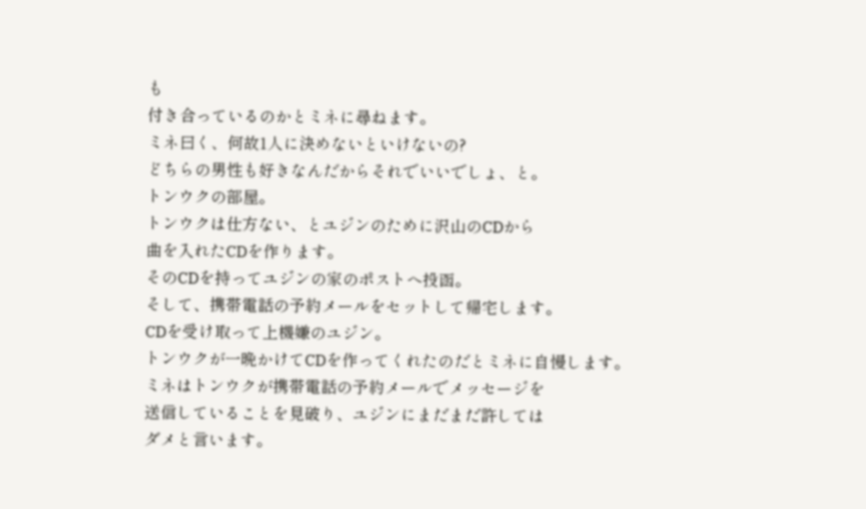も
付き合っているのかとミネに尋ねます。
ミネ曰く、何故1人に決めないといけないの?
どちらの男性も好きなんだからそれでいいでしょ、と。
トンウクの部屋。
トンウクは仕方ない、とユジンのために沢山のCDから
曲を入れたCDを作ります。
そのCDを持ってユジンの家のポストへ投函。
そして、携帯電話の予約メールをセットして帰宅します。
CDを受け取って上機嫌のユジン。
トンウクが一晩かけてCDを作ってくれたのだとミネに自慢します。
ミネはトンウクが携帯電話の予約メールでメッセージを
送信していることを見破り、ユジンにまだまだ許しては
ダメと言います。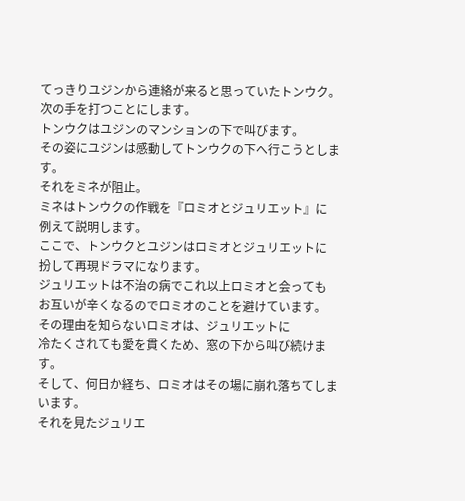てっきりユジンから連絡が来ると思っていたトンウク。
次の手を打つことにします。
トンウクはユジンのマンションの下で叫びます。
その姿にユジンは感動してトンウクの下へ行こうとします。
それをミネが阻止。
ミネはトンウクの作戦を『ロミオとジュリエット』に
例えて説明します。
ここで、トンウクとユジンはロミオとジュリエットに
扮して再現ドラマになります。
ジュリエットは不治の病でこれ以上ロミオと会っても
お互いが辛くなるのでロミオのことを避けています。
その理由を知らないロミオは、ジュリエットに
冷たくされても愛を貫くため、窓の下から叫び続けます。
そして、何日か経ち、ロミオはその場に崩れ落ちてしまいます。
それを見たジュリエ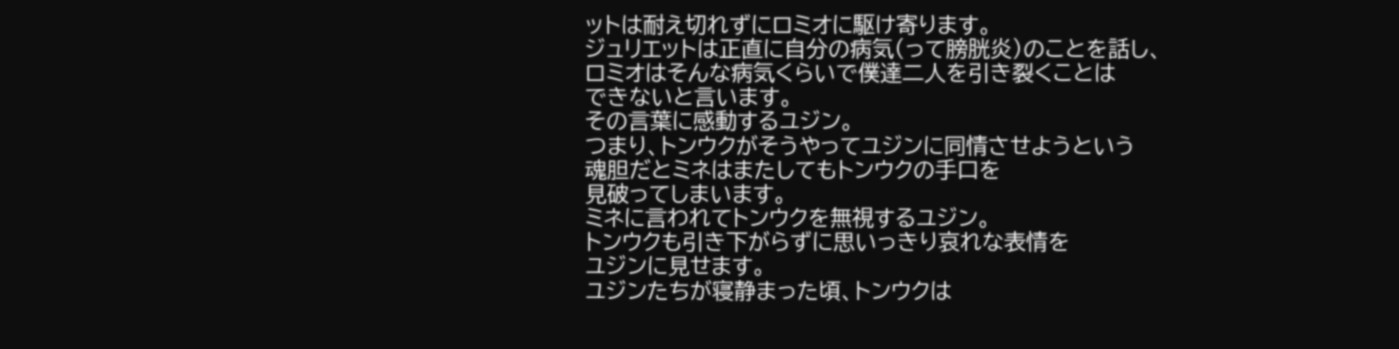ットは耐え切れずにロミオに駆け寄ります。
ジュリエットは正直に自分の病気(って膀胱炎)のことを話し、
ロミオはそんな病気くらいで僕達二人を引き裂くことは
できないと言います。
その言葉に感動するユジン。
つまり、トンウクがそうやってユジンに同情させようという
魂胆だとミネはまたしてもトンウクの手口を
見破ってしまいます。
ミネに言われてトンウクを無視するユジン。
トンウクも引き下がらずに思いっきり哀れな表情を
ユジンに見せます。
ユジンたちが寝静まった頃、トンウクは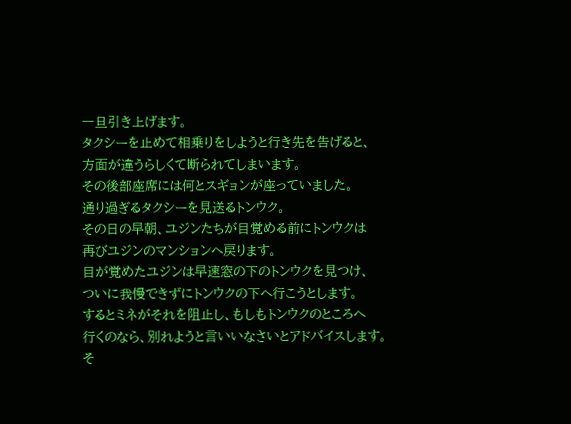一旦引き上げます。
タクシーを止めて相乗りをしようと行き先を告げると、
方面が違うらしくて断られてしまいます。
その後部座席には何とスギョンが座っていました。
通り過ぎるタクシーを見送るトンウク。
その日の早朝、ユジンたちが目覚める前にトンウクは
再びユジンのマンションへ戻ります。
目が覚めたユジンは早速窓の下のトンウクを見つけ、
ついに我慢できずにトンウクの下へ行こうとします。
するとミネがそれを阻止し、もしもトンウクのところへ
行くのなら、別れようと言いいなさいとアドバイスします。
そ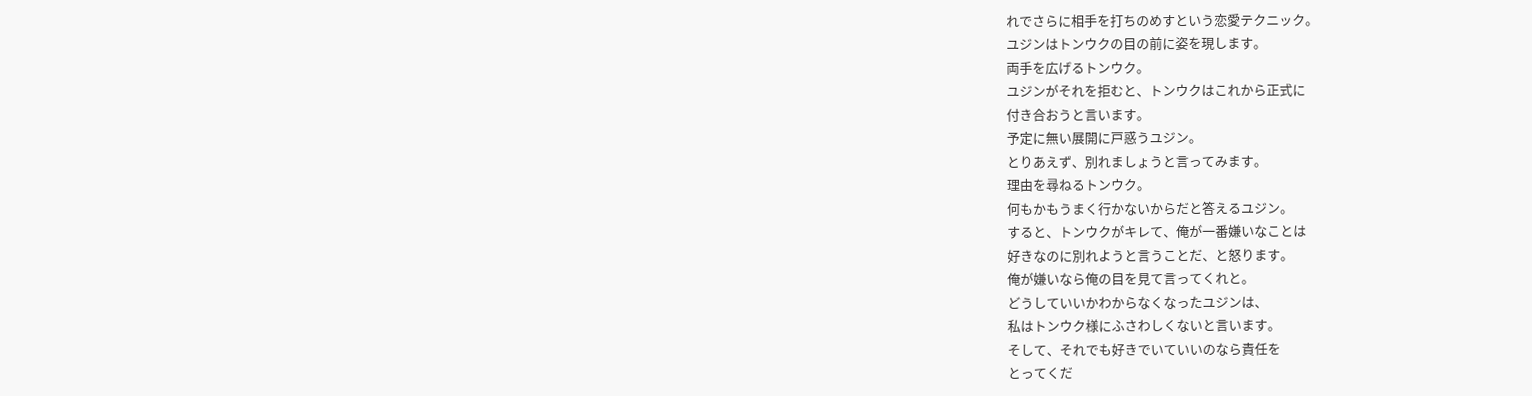れでさらに相手を打ちのめすという恋愛テクニック。
ユジンはトンウクの目の前に姿を現します。
両手を広げるトンウク。
ユジンがそれを拒むと、トンウクはこれから正式に
付き合おうと言います。
予定に無い展開に戸惑うユジン。
とりあえず、別れましょうと言ってみます。
理由を尋ねるトンウク。
何もかもうまく行かないからだと答えるユジン。
すると、トンウクがキレて、俺が一番嫌いなことは
好きなのに別れようと言うことだ、と怒ります。
俺が嫌いなら俺の目を見て言ってくれと。
どうしていいかわからなくなったユジンは、
私はトンウク様にふさわしくないと言います。
そして、それでも好きでいていいのなら責任を
とってくだ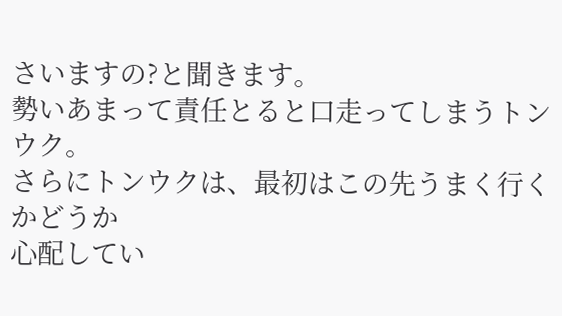さいますの?と聞きます。
勢いあまって責任とると口走ってしまうトンウク。
さらにトンウクは、最初はこの先うまく行くかどうか
心配してい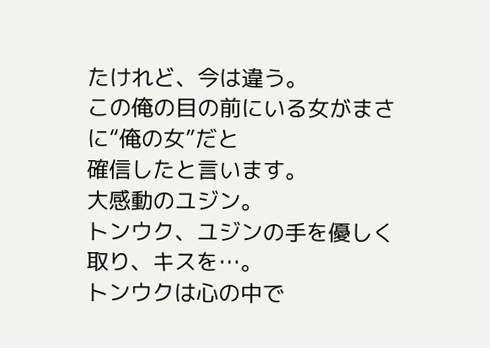たけれど、今は違う。
この俺の目の前にいる女がまさに“俺の女”だと
確信したと言います。
大感動のユジン。
トンウク、ユジンの手を優しく取り、キスを…。
トンウクは心の中で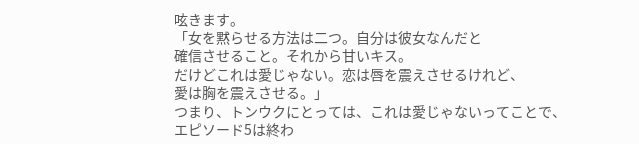呟きます。
「女を黙らせる方法は二つ。自分は彼女なんだと
確信させること。それから甘いキス。
だけどこれは愛じゃない。恋は唇を震えさせるけれど、
愛は胸を震えさせる。」
つまり、トンウクにとっては、これは愛じゃないってことで、
エピソード5は終わ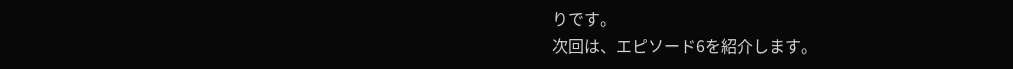りです。
次回は、エピソード6を紹介します。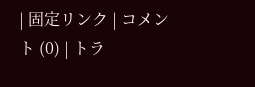| 固定リンク | コメント (0) | トラ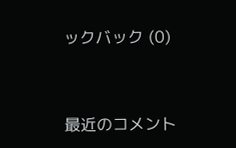ックバック (0)


最近のコメント